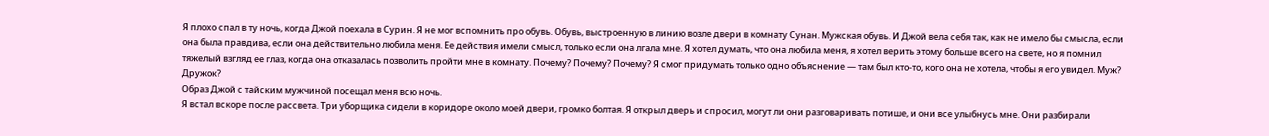Я плохо спал в ту ночь, когда Джой поехала в Сурин. Я не мог вспомнить про обувь. Обувь, выстроенную в линию возле двери в комнату Сунан. Мужская обувь. И Джой вела себя так, как не имело бы смысла, если она была правдива, если она действительно любила меня. Ее действия имели смысл, только если она лгала мне. Я хотел думать, что она любила меня, я хотел верить этому больше всего на свете, но я помнил тяжелый взгляд ее глаз, когда она отказалась позволить пройти мне в комнату. Почему? Почему? Почему? Я смог придумать только одно объяснение — там был кто-то, кого она не хотела, чтобы я его увидел. Муж? Дружок?
Образ Джой с тайским мужчиной посещал меня всю ночь.
Я встал вскоре после рассвета. Три уборщика сидели в коридоре около моей двери, громко болтая. Я открыл дверь и спросил, могут ли они разговаривать потише, и они все улыбнусь мне. Они разбирали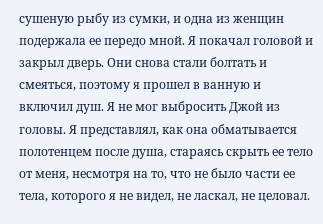сушеную рыбу из сумки, и одна из женщин подержала ее передо мной. Я покачал головой и закрыл дверь. Они снова стали болтать и смеяться, поэтому я прошел в ванную и включил душ. Я не мог выбросить Джой из головы. Я представлял, как она обматывается полотенцем после душа, стараясь скрыть ее тело от меня, несмотря на то, что не было части ее тела, которого я не видел, не ласкал, не целовал.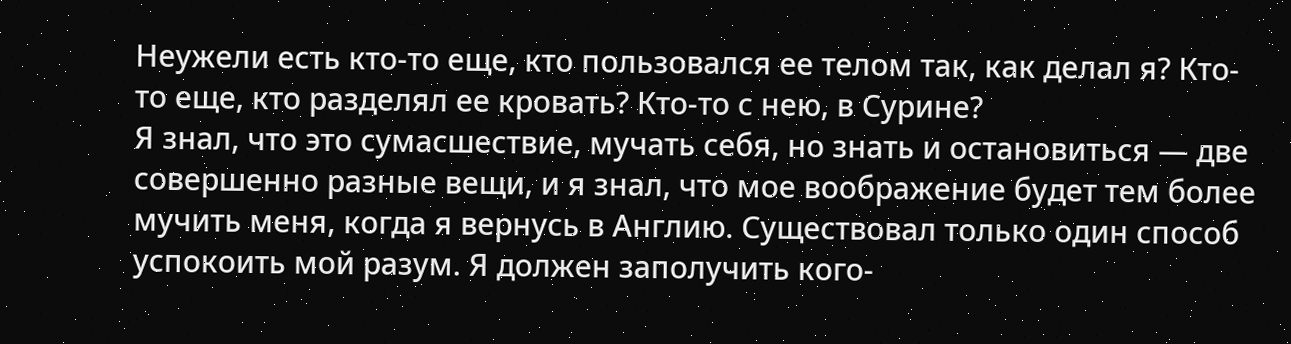Неужели есть кто-то еще, кто пользовался ее телом так, как делал я? Кто-то еще, кто разделял ее кровать? Кто-то с нею, в Сурине?
Я знал, что это сумасшествие, мучать себя, но знать и остановиться — две совершенно разные вещи, и я знал, что мое воображение будет тем более мучить меня, когда я вернусь в Англию. Существовал только один способ успокоить мой разум. Я должен заполучить кого-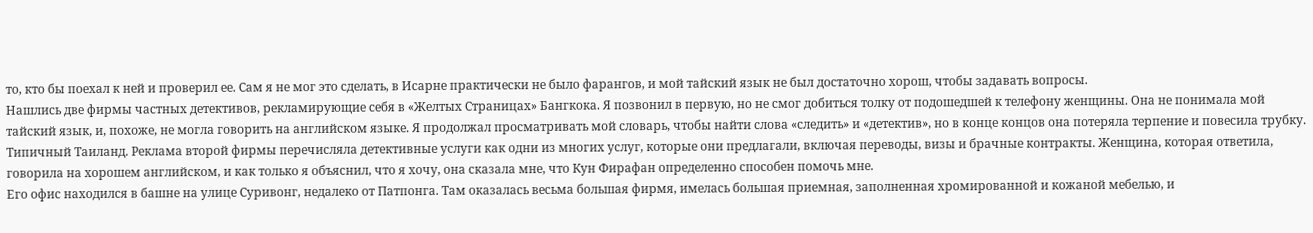то, кто бы поехал к ней и проверил ее. Сам я не мог это сделать, в Исарне практически не было фарангов, и мой тайский язык не был достаточно хорош, чтобы задавать вопросы.
Нашлись две фирмы частных детективов, рекламирующие себя в «Желтых Страницах» Бангкока. Я позвонил в первую, но не смог добиться толку от подошедшей к телефону женщины. Она не понимала мой тайский язык, и, похоже, не могла говорить на английском языке. Я продолжал просматривать мой словарь, чтобы найти слова «следить» и «детектив», но в конце концов она потеряла терпение и повесила трубку. Типичный Таиланд. Реклама второй фирмы перечисляла детективные услуги как одни из многих услуг, которые они предлагали, включая переводы, визы и брачные контракты. Женщина, которая ответила, говорила на хорошем английском, и как только я объяснил, что я хочу, она сказала мне, что Кун Фирафан определенно способен помочь мне.
Его офис находился в башне на улице Суривонг, недалеко от Патпонга. Там оказалась весьма большая фирмя, имелась большая приемная, заполненная хромированной и кожаной мебелью, и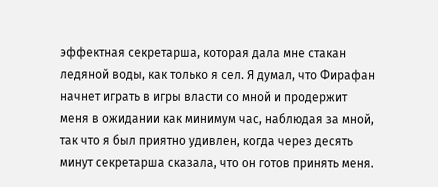эффектная секретарша, которая дала мне стакан ледяной воды, как только я сел. Я думал, что Фирафан начнет играть в игры власти со мной и продержит меня в ожидании как минимум час, наблюдая за мной, так что я был приятно удивлен, когда через десять минут секретарша сказала, что он готов принять меня.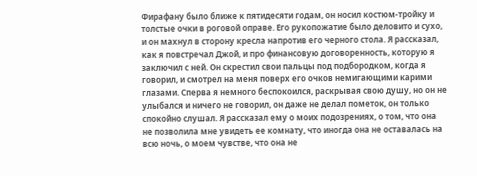Фирафану было ближе к пятидесяти годам, он носил костюм-тройку и толстые очки в роговой оправе. Его рукопожатие было деловито и сухо, и он махнул в сторону кресла напротив его черного стола. Я рассказал, как я повстречал Джой, и про финансовую договоренность, которую я заключил с ней. Он скрестил свои пальцы под подбородком, когда я говорил, и смотрел на меня поверх его очков немигающими карими глазами. Сперва я немного беспокоился, раскрывая свою душу, но он не улыбался и ничего не говорил, он даже не делал пометок, он только спокойно слушал. Я рассказал ему о моих подозрениях, о том, что она не позволила мне увидеть ее комнату, что иногда она не оставалась на всю ночь, о моем чувстве, что она не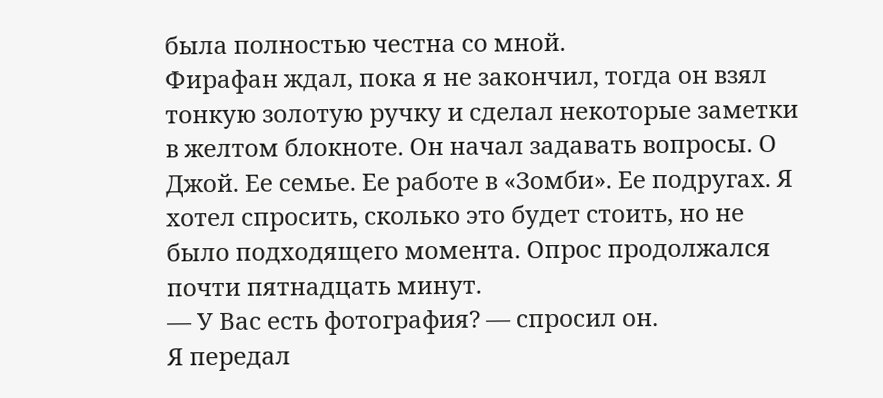была полностью честна со мной.
Фирафан ждал, пока я не закончил, тогда он взял тонкую золотую ручку и сделал некоторые заметки в желтом блокноте. Он начал задавать вопросы. О Джой. Ее семье. Ее работе в «Зомби». Ее подругах. Я хотел спросить, сколько это будет стоить, но не было подходящего момента. Опрос продолжался почти пятнадцать минут.
— У Вас есть фотография? — спросил он.
Я передал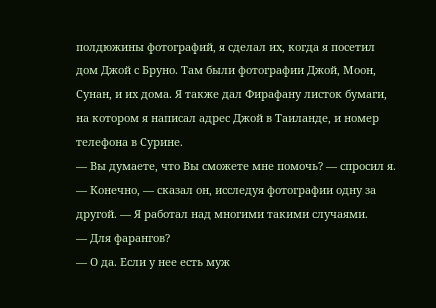полдюжины фотографий, я сделал их, когда я посетил дом Джой с Бруно. Там были фотографии Джой, Моон, Сунан, и их дома. Я также дал Фирафану листок бумаги, на котором я написал адрес Джой в Таиланде, и номер телефона в Сурине.
— Вы думаете, что Вы сможете мне помочь? — спросил я.
— Конечно, — сказал он, исследуя фотографии одну за другой. — Я работал над многими такими случаями.
— Для фарангов?
— О да. Если у нее есть муж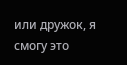или дружок, я смогу это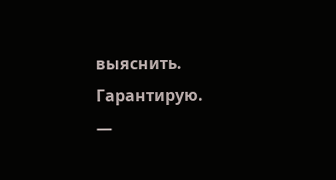выяснить. Гарантирую.
—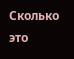Сколько это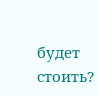будет стоить?